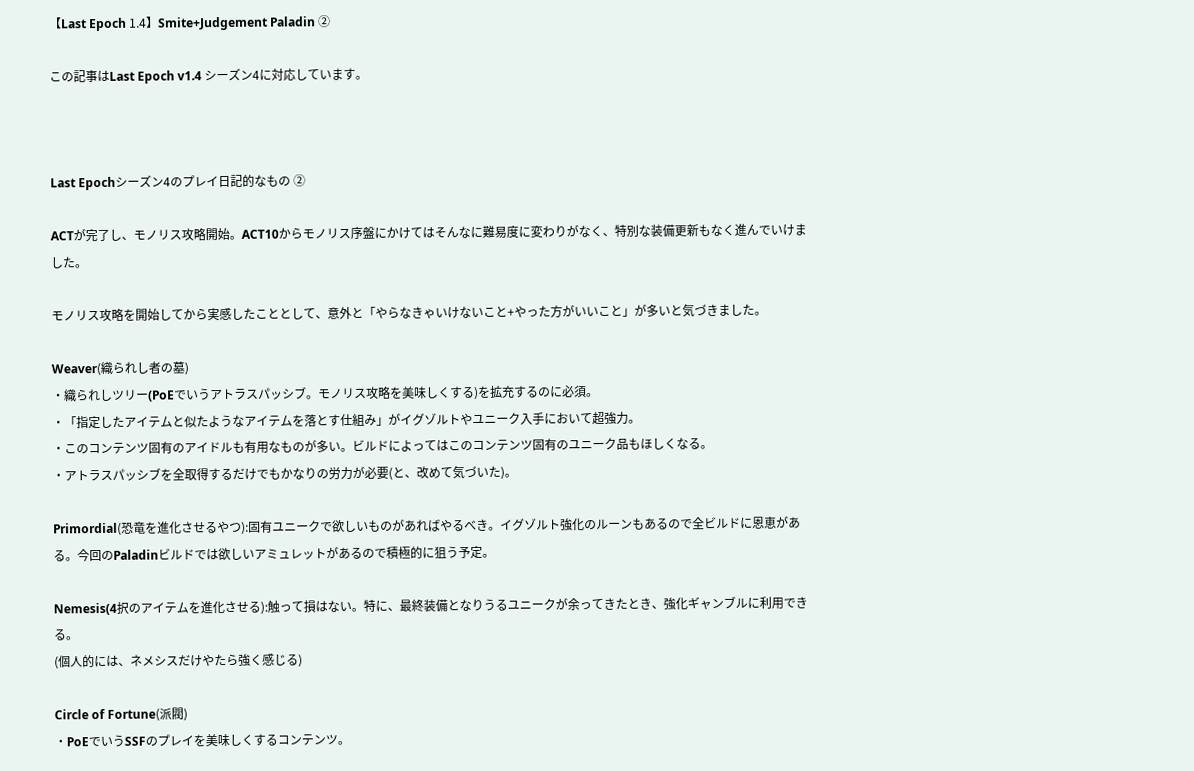【Last Epoch 1.4】Smite+Judgement Paladin ②

この記事はLast Epoch v1.4 シーズン4に対応しています。



Last Epochシーズン4のプレイ日記的なもの ②

ACTが完了し、モノリス攻略開始。ACT10からモノリス序盤にかけてはそんなに難易度に変わりがなく、特別な装備更新もなく進んでいけました。

モノリス攻略を開始してから実感したこととして、意外と「やらなきゃいけないこと+やった方がいいこと」が多いと気づきました。

Weaver(織られし者の墓)
・織られしツリー(PoEでいうアトラスパッシブ。モノリス攻略を美味しくする)を拡充するのに必須。
・「指定したアイテムと似たようなアイテムを落とす仕組み」がイグゾルトやユニーク入手において超強力。
・このコンテンツ固有のアイドルも有用なものが多い。ビルドによってはこのコンテンツ固有のユニーク品もほしくなる。
・アトラスパッシブを全取得するだけでもかなりの労力が必要(と、改めて気づいた)。

Primordial(恐竜を進化させるやつ):固有ユニークで欲しいものがあればやるべき。イグゾルト強化のルーンもあるので全ビルドに恩恵がある。今回のPaladinビルドでは欲しいアミュレットがあるので積極的に狙う予定。

Nemesis(4択のアイテムを進化させる):触って損はない。特に、最終装備となりうるユニークが余ってきたとき、強化ギャンブルに利用できる。
(個人的には、ネメシスだけやたら強く感じる)

Circle of Fortune(派閥)
・PoEでいうSSFのプレイを美味しくするコンテンツ。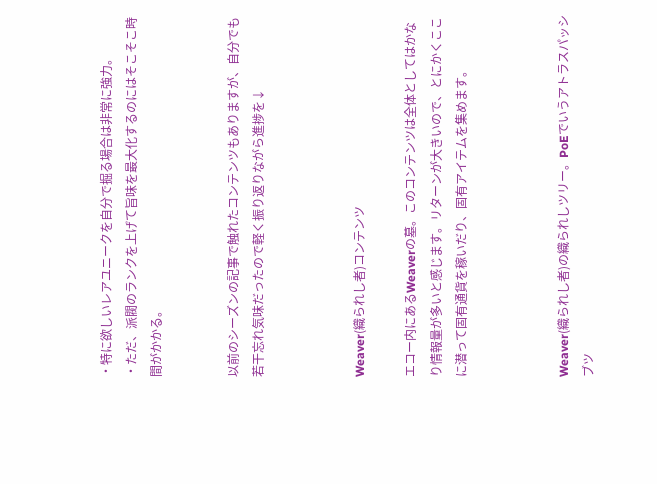・特に欲しいレアユニークを自分で掘る場合は非常に強力。
・ただ、派閥のランクを上げて旨味を最大化するのにはそこそこ時間がかかる。


以前のシーズンの記事で触れたコンテンツもありますが、自分でも若干忘れ気味だったので軽く振り返りながら進捗を↓



Weaver(織られし者)コンテンツ

エコー内にあるWeaverの墓。このコンテンツは全体としてはかなり情報量が多いと感じます。リターンが大きいので、とにかくここに潜って固有通貨を稼いだり、固有アイテムを集めます。



Weaver(織られし者)の織られしツリー。PoEでいうアトラスパッシブツ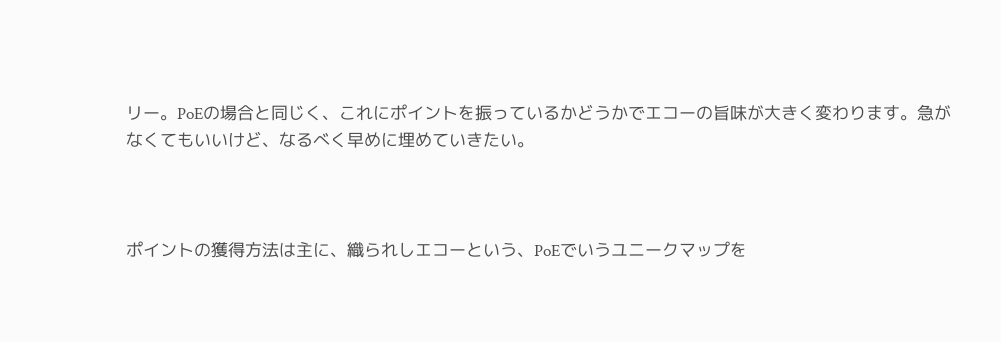リー。PoEの場合と同じく、これにポイントを振っているかどうかでエコーの旨味が大きく変わります。急がなくてもいいけど、なるべく早めに埋めていきたい。



ポイントの獲得方法は主に、織られしエコーという、PoEでいうユニークマップを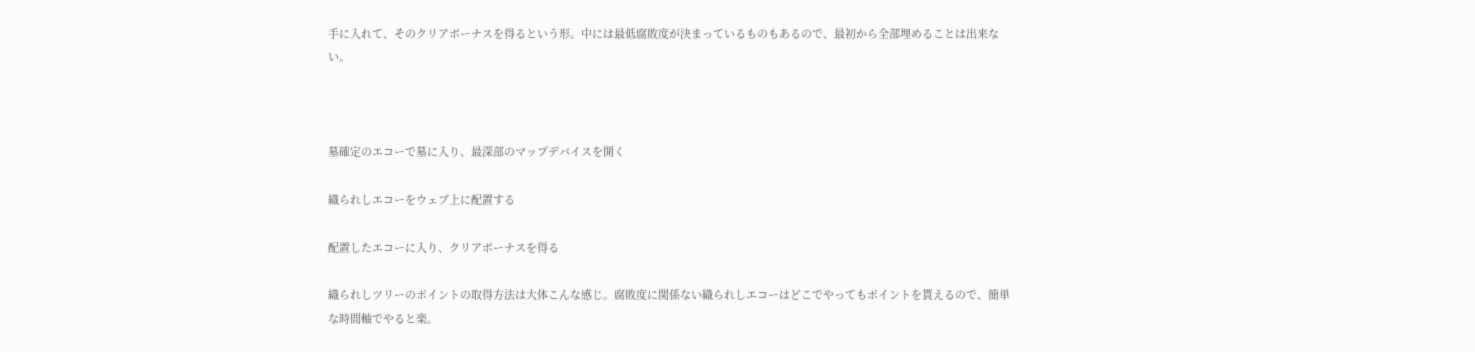手に入れて、そのクリアボーナスを得るという形。中には最低腐敗度が決まっているものもあるので、最初から全部埋めることは出来ない。



墓確定のエコーで墓に入り、最深部のマップデバイスを開く

織られしエコーをウェブ上に配置する

配置したエコーに入り、クリアボーナスを得る

織られしツリーのポイントの取得方法は大体こんな感じ。腐敗度に関係ない織られしエコーはどこでやってもポイントを貰えるので、簡単な時間軸でやると楽。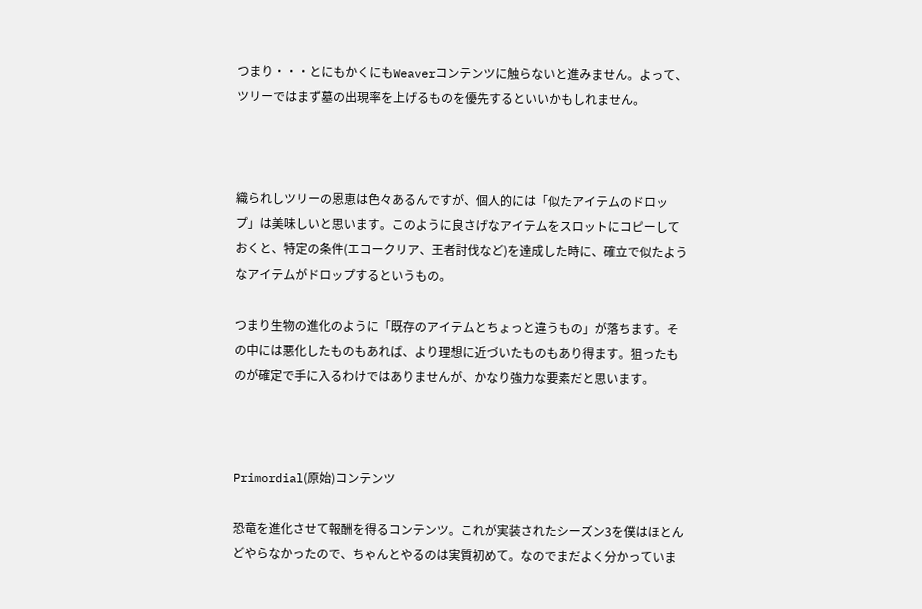つまり・・・とにもかくにもWeaverコンテンツに触らないと進みません。よって、ツリーではまず墓の出現率を上げるものを優先するといいかもしれません。



織られしツリーの恩恵は色々あるんですが、個人的には「似たアイテムのドロップ」は美味しいと思います。このように良さげなアイテムをスロットにコピーしておくと、特定の条件(エコークリア、王者討伐など)を達成した時に、確立で似たようなアイテムがドロップするというもの。

つまり生物の進化のように「既存のアイテムとちょっと違うもの」が落ちます。その中には悪化したものもあれば、より理想に近づいたものもあり得ます。狙ったものが確定で手に入るわけではありませんが、かなり強力な要素だと思います。



Primordial(原始)コンテンツ

恐竜を進化させて報酬を得るコンテンツ。これが実装されたシーズン3を僕はほとんどやらなかったので、ちゃんとやるのは実質初めて。なのでまだよく分かっていま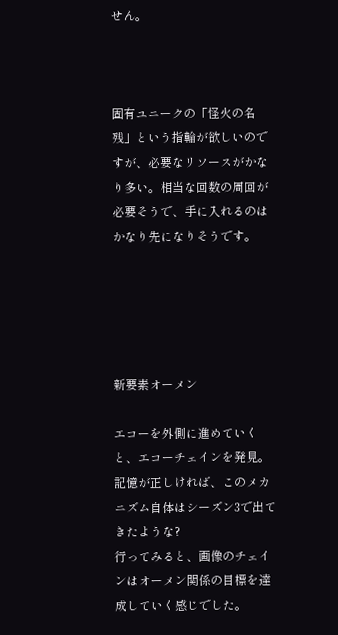せん。



固有ユニークの「怪火の名残」という指輪が欲しいのですが、必要なリソースがかなり多い。相当な回数の周回が必要そうで、手に入れるのはかなり先になりそうです。





新要素オーメン

エコーを外側に進めていくと、エコーチェインを発見。記憶が正しければ、このメカニズム自体はシーズン3で出てきたような?
行ってみると、画像のチェインはオーメン関係の目標を達成していく感じでした。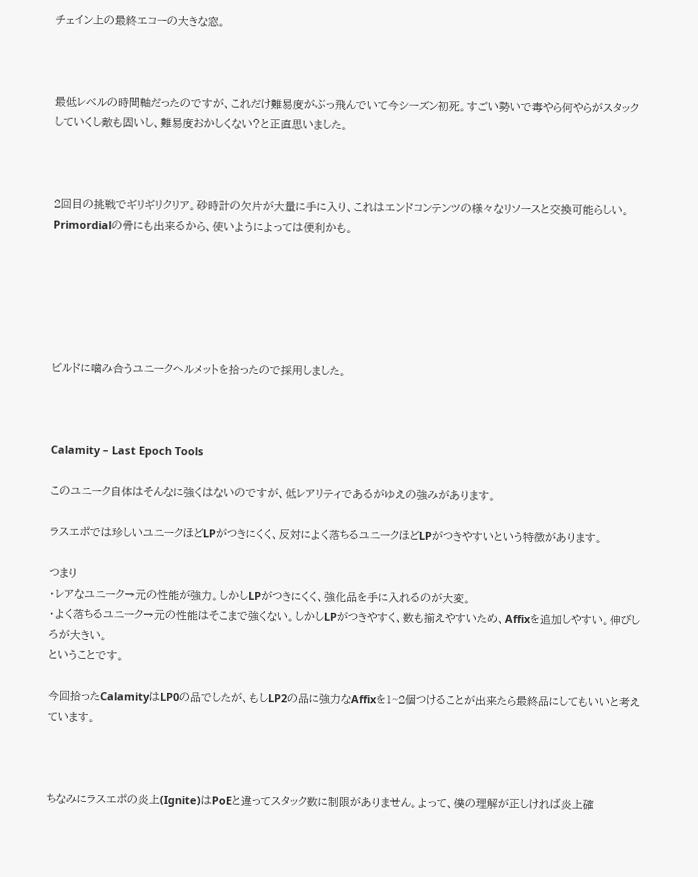チェイン上の最終エコーの大きな窓。



最低レベルの時間軸だったのですが、これだけ難易度がぶっ飛んでいて今シーズン初死。すごい勢いで毒やら何やらがスタックしていくし敵も固いし、難易度おかしくない?と正直思いました。



2回目の挑戦でギリギリクリア。砂時計の欠片が大量に手に入り、これはエンドコンテンツの様々なリソースと交換可能らしい。Primordialの骨にも出来るから、使いようによっては便利かも。






ビルドに噛み合うユニークヘルメットを拾ったので採用しました。



Calamity – Last Epoch Tools

このユニーク自体はそんなに強くはないのですが、低レアリティであるがゆえの強みがあります。

ラスエポでは珍しいユニークほどLPがつきにくく、反対によく落ちるユニークほどLPがつきやすいという特徴があります。

つまり
・レアなユニーク→元の性能が強力。しかしLPがつきにくく、強化品を手に入れるのが大変。
・よく落ちるユニーク→元の性能はそこまで強くない。しかしLPがつきやすく、数も揃えやすいため、Affixを追加しやすい。伸びしろが大きい。
ということです。

今回拾ったCalamityはLP0の品でしたが、もしLP2の品に強力なAffixを1~2個つけることが出来たら最終品にしてもいいと考えています。



ちなみにラスエポの炎上(Ignite)はPoEと違ってスタック数に制限がありません。よって、僕の理解が正しければ炎上確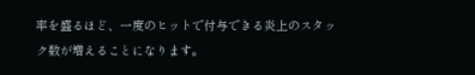率を盛るほど、一度のヒットで付与できる炎上のスタック数が増えることになります。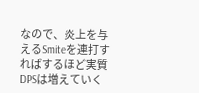なので、炎上を与えるSmiteを連打すればするほど実質DPSは増えていく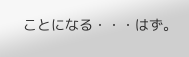ことになる・・・はず。